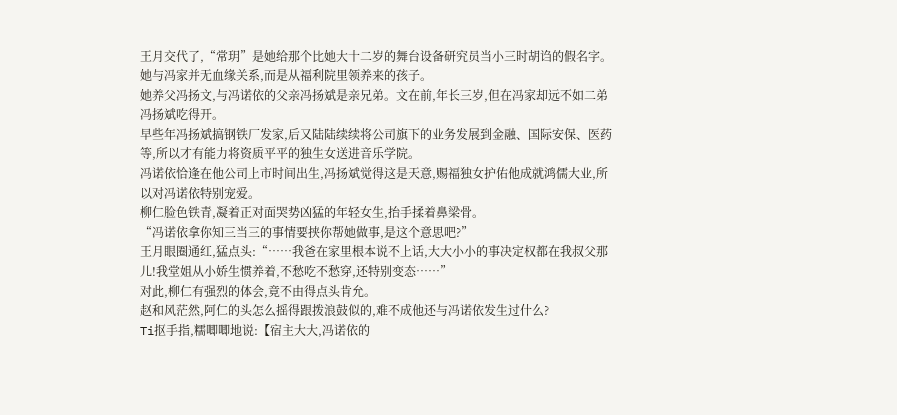王月交代了,“常玥”是她给那个比她大十二岁的舞台设备研究员当小三时胡诌的假名字。她与冯家并无血缘关系,而是从福利院里领养来的孩子。
她养父冯扬文,与冯诺依的父亲冯扬斌是亲兄弟。文在前,年长三岁,但在冯家却远不如二弟冯扬斌吃得开。
早些年冯扬斌搞钢铁厂发家,后又陆陆续续将公司旗下的业务发展到金融、国际安保、医药等,所以才有能力将资质平平的独生女送进音乐学院。
冯诺依恰逢在他公司上市时间出生,冯扬斌觉得这是天意,赐福独女护佑他成就鸿儒大业,所以对冯诺依特别宠爱。
柳仁脸色铁青,凝着正对面哭势凶猛的年轻女生,抬手揉着鼻梁骨。
“冯诺依拿你知三当三的事情要挟你帮她做事,是这个意思吧?”
王月眼圈通红,猛点头:“……我爸在家里根本说不上话,大大小小的事决定权都在我叔父那儿!我堂姐从小娇生惯养着,不愁吃不愁穿,还特别变态……”
对此,柳仁有强烈的体会,竟不由得点头肯允。
赵和风茫然,阿仁的头怎么摇得跟拨浪鼓似的,难不成他还与冯诺依发生过什么?
Ti抠手指,糯唧唧地说:【宿主大大,冯诺依的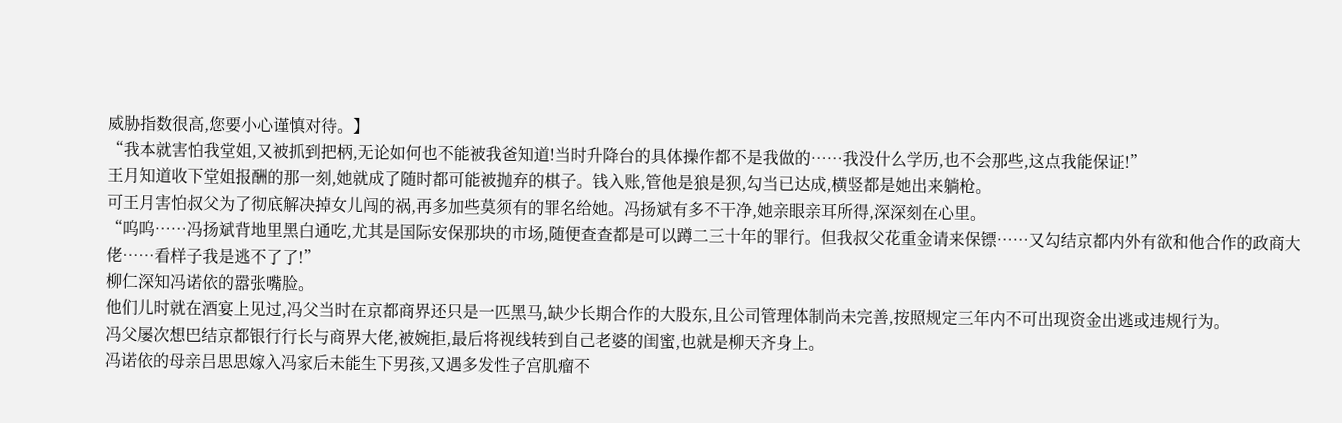威胁指数很高,您要小心谨慎对待。】
“我本就害怕我堂姐,又被抓到把柄,无论如何也不能被我爸知道!当时升降台的具体操作都不是我做的……我没什么学历,也不会那些,这点我能保证!”
王月知道收下堂姐报酬的那一刻,她就成了随时都可能被抛弃的棋子。钱入账,管他是狼是狈,勾当已达成,横竖都是她出来躺枪。
可王月害怕叔父为了彻底解决掉女儿闯的祸,再多加些莫须有的罪名给她。冯扬斌有多不干净,她亲眼亲耳所得,深深刻在心里。
“呜呜……冯扬斌背地里黑白通吃,尤其是国际安保那块的市场,随便查查都是可以蹲二三十年的罪行。但我叔父花重金请来保镖……又勾结京都内外有欲和他合作的政商大佬……看样子我是逃不了了!”
柳仁深知冯诺依的嚣张嘴脸。
他们儿时就在酒宴上见过,冯父当时在京都商界还只是一匹黑马,缺少长期合作的大股东,且公司管理体制尚未完善,按照规定三年内不可出现资金出逃或违规行为。
冯父屡次想巴结京都银行行长与商界大佬,被婉拒,最后将视线转到自己老婆的闺蜜,也就是柳天齐身上。
冯诺依的母亲吕思思嫁入冯家后未能生下男孩,又遇多发性子宫肌瘤不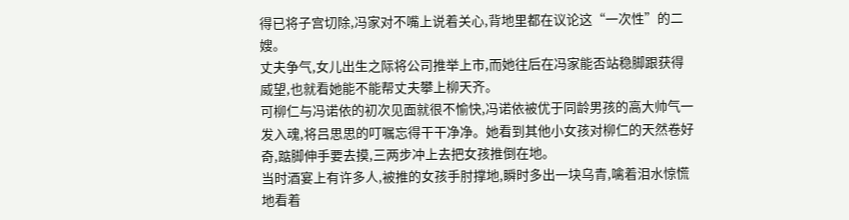得已将子宫切除,冯家对不嘴上说着关心,背地里都在议论这“一次性”的二嫂。
丈夫争气,女儿出生之际将公司推举上市,而她往后在冯家能否站稳脚跟获得威望,也就看她能不能帮丈夫攀上柳天齐。
可柳仁与冯诺依的初次见面就很不愉快,冯诺依被优于同龄男孩的高大帅气一发入魂,将吕思思的叮嘱忘得干干净净。她看到其他小女孩对柳仁的天然卷好奇,踮脚伸手要去摸,三两步冲上去把女孩推倒在地。
当时酒宴上有许多人,被推的女孩手肘撑地,瞬时多出一块乌青,噙着泪水惊慌地看着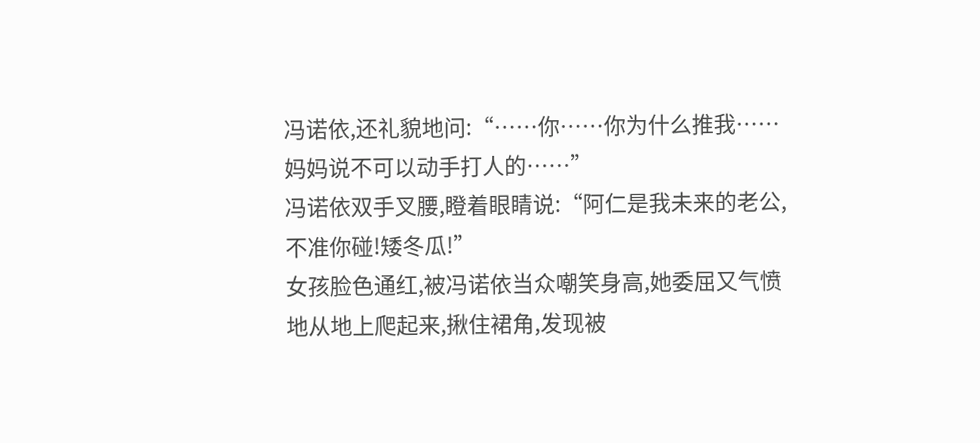冯诺依,还礼貌地问:“……你……你为什么推我……妈妈说不可以动手打人的……”
冯诺依双手叉腰,瞪着眼睛说:“阿仁是我未来的老公,不准你碰!矮冬瓜!”
女孩脸色通红,被冯诺依当众嘲笑身高,她委屈又气愤地从地上爬起来,揪住裙角,发现被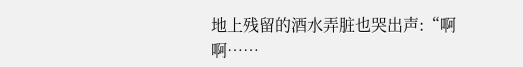地上残留的酒水弄脏也哭出声:“啊啊……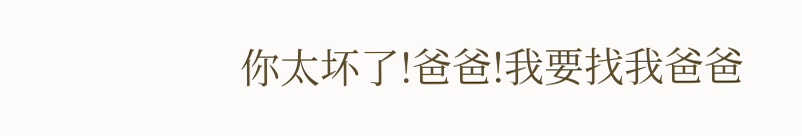你太坏了!爸爸!我要找我爸爸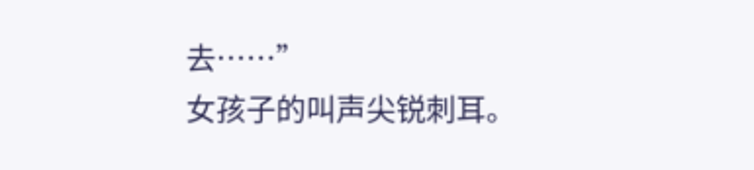去……”
女孩子的叫声尖锐刺耳。